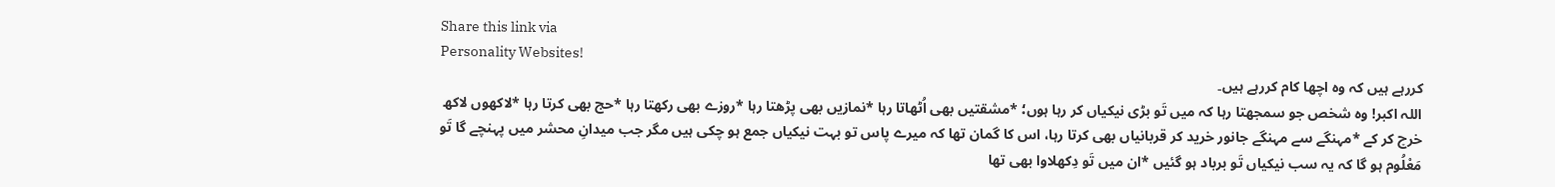Share this link via
Personality Websites!
کررہے ہیں کہ وہ اچھا کام کررہے ہیں۔
اللہ اکبر! وہ شخص جو سمجھتا رہا کہ میں تَو بڑی نیکیاں کر رہا ہوں؛ *مشقتیں بھی اُٹھاتا رہا *نمازیں بھی پڑھتا رہا *روزے بھی رکھتا رہا *حج بھی کرتا رہا *لاکھوں لاکھ خرچ کر کے *مہنگے سے مہنگے جانور خرید کر قربانیاں بھی کرتا رہا، اس کا گمان تھا کہ میرے پاس تو بہت نیکیاں جمع ہو چکی ہیں مگر جب میدانِ محشر میں پہنچے گا تَو مَعْلُوم ہو گا کہ یہ سب نیکیاں تَو برباد ہو گئیں *ان میں تَو دِکھلاوا بھی تھا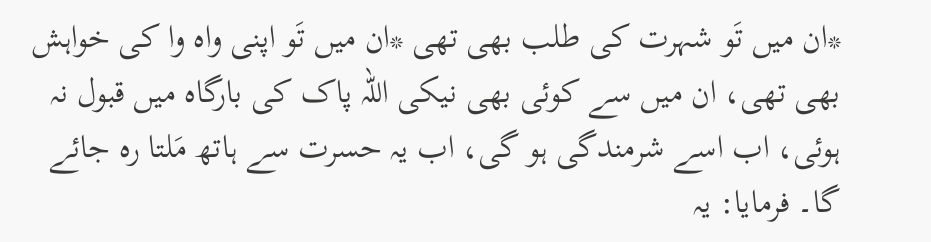*ان میں تَو شہرت کی طلب بھی تھی *ان میں تَو اپنی واہ وا کی خواہش بھی تھی، ان میں سے کوئی بھی نیکی اللہ پاک کی بارگاہ میں قبول نہ ہوئی، اب اسے شرمندگی ہو گی، اب یہ حسرت سے ہاتھ مَلتا رہ جائے گا۔ فرمایا: یہ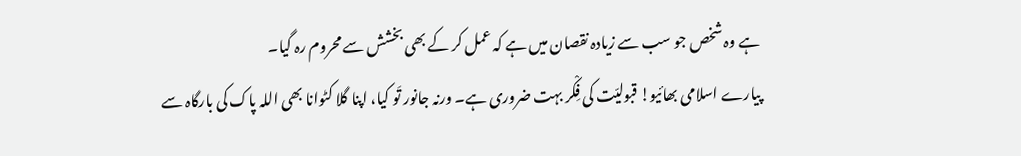ہے وہ شخص جو سب سے زیادہ نقصان میں ہے کہ عمل کر کے بھی بخشش سے محروم رہ گیا۔
پیارے اسلامی بھائیو! قبولیّت کی فِکْر بہت ضروری ہے۔ ورنہ جانور تَو کیا، اپنا گلا کٹوانا بھی اللہ پاک کی بارگاہ سے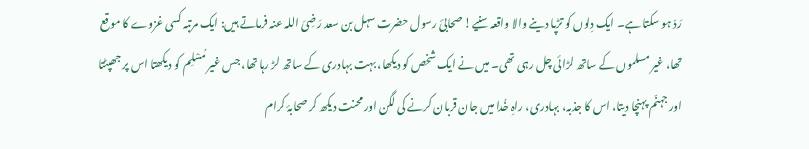رَدّ ہو سکتا ہے۔ ایک دِلوں کو تڑپا دینے والا واقعہ سنیے! صحابئ رسول حضرت سہل بن سعد رَضِیَ اللہ عنہ فرماتے ہیں: ایک مرتبہ کسی غزوے کا موقع تھا، غیر مسلموں کے ساتھ لڑائی چل رہی تھی۔ میں نے ایک شخص کو دیکھا، بہت بہادری کے ساتھ لڑ رہا تھا، جس غیر مُسْلِم کو دیکھتا اس پر جھپٹتا اور جہنّم پہنچا دیتا، اس کا جذبہ، بہادری، راہِ خُدا میں جان قربان کرنے کی لگن اور محنت دیکھ کر صحابۂ کرام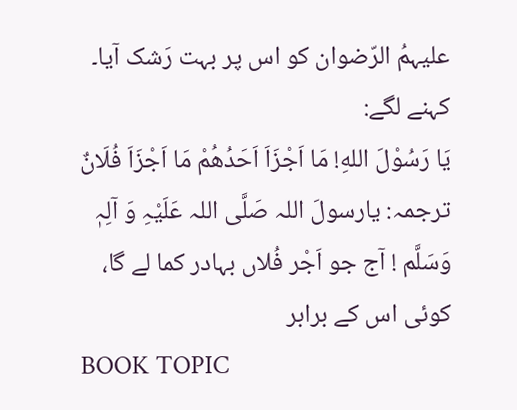علیہمُ الرّضوان کو اس پر بہت رَشک آیا۔ کہنے لگے:
يَا رَسُوْلَ اللهِ! مَا اَجْزَاَ اَحَدُهُمْ مَا اَجْزَاَ فُلَانٌ
ترجمہ: یارسولَ اللہ صَلَّی اللہ عَلَیْہِ وَ آلِہٖ وَسَلَّم ! آج جو اَجْر فُلاں بہادر کما لے گا، کوئی اس کے برابر
BOOK TOPIC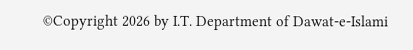©Copyright 2026 by I.T. Department of Dawat-e-Islami